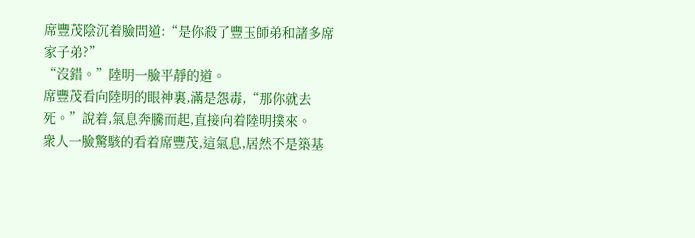席豐茂陰沉着臉問道:“是你殺了豐玉師弟和諸多席家子弟?”
“沒錯。”陸明一臉平靜的道。
席豐茂看向陸明的眼神裏,滿是怨毒,“那你就去死。”說着,氣息奔騰而起,直接向着陸明撲來。
衆人一臉驚駭的看着席豐茂,這氣息,居然不是築基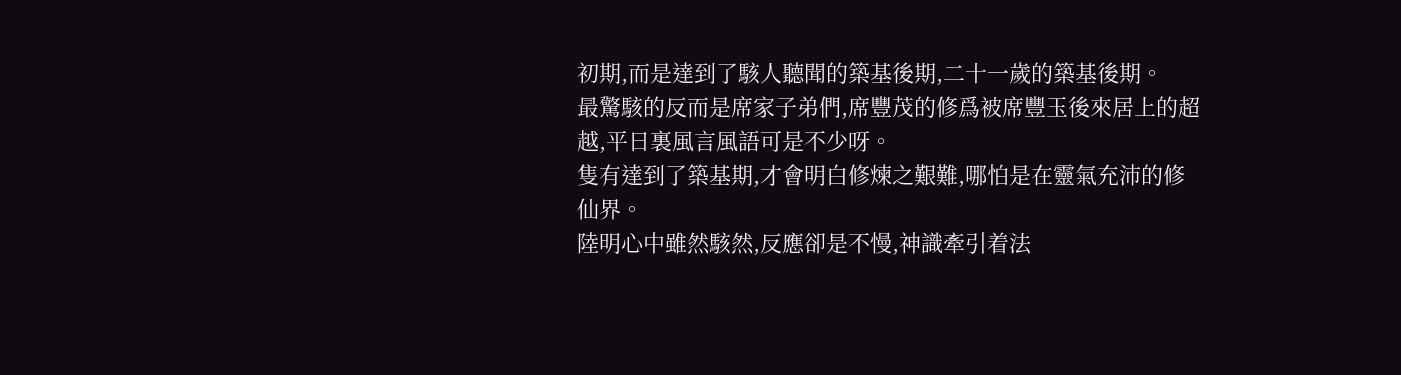初期,而是達到了駭人聽聞的築基後期,二十一歲的築基後期。
最驚駭的反而是席家子弟們,席豐茂的修爲被席豐玉後來居上的超越,平日裏風言風語可是不少呀。
隻有達到了築基期,才會明白修煉之艱難,哪怕是在靈氣充沛的修仙界。
陸明心中雖然駭然,反應卻是不慢,神識牽引着法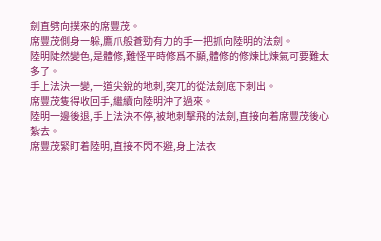劍直劈向撲來的席豐茂。
席豐茂側身一躲,鷹爪般蒼勁有力的手一把抓向陸明的法劍。
陸明陡然變色,是體修,難怪平時修爲不顯,體修的修煉比煉氣可要難太多了。
手上法決一變,一道尖銳的地刺,突兀的從法劍底下刺出。
席豐茂隻得收回手,繼續向陸明沖了過來。
陸明一邊後退,手上法決不停,被地刺擊飛的法劍,直接向着席豐茂後心紮去。
席豐茂緊盯着陸明,直接不閃不避,身上法衣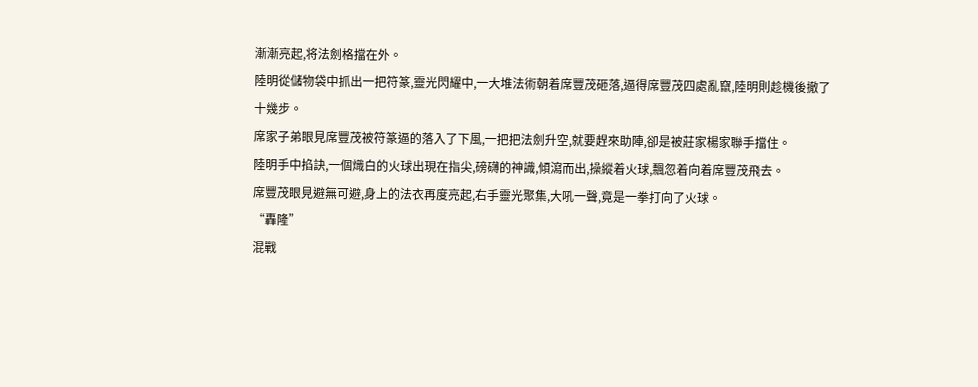漸漸亮起,将法劍格擋在外。
陸明從儲物袋中抓出一把符篆,靈光閃耀中,一大堆法術朝着席豐茂砸落,逼得席豐茂四處亂竄,陸明則趁機後撤了十幾步。
席家子弟眼見席豐茂被符篆逼的落入了下風,一把把法劍升空,就要趕來助陣,卻是被莊家楊家聯手擋住。
陸明手中掐訣,一個熾白的火球出現在指尖,磅礴的神識,傾瀉而出,操縱着火球,飄忽着向着席豐茂飛去。
席豐茂眼見避無可避,身上的法衣再度亮起,右手靈光聚集,大吼一聲,竟是一拳打向了火球。
“轟隆”
混戰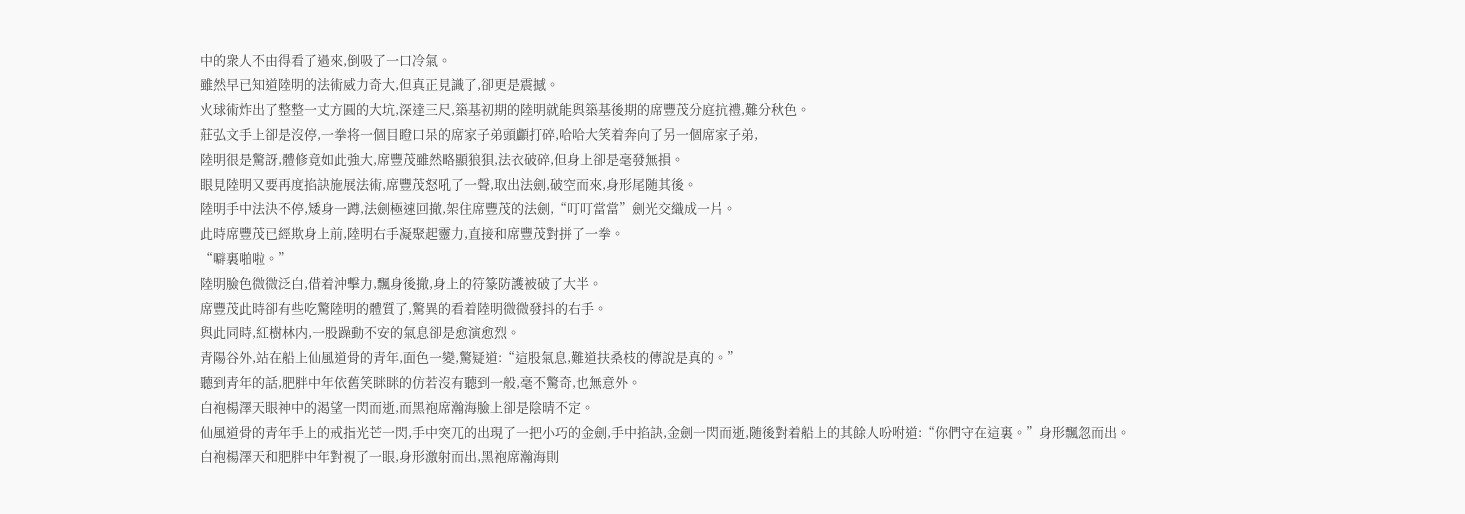中的衆人不由得看了過來,倒吸了一口冷氣。
雖然早已知道陸明的法術威力奇大,但真正見識了,卻更是震撼。
火球術炸出了整整一丈方圓的大坑,深達三尺,築基初期的陸明就能與築基後期的席豐茂分庭抗禮,難分秋色。
莊弘文手上卻是沒停,一拳将一個目瞪口呆的席家子弟頭顱打碎,哈哈大笑着奔向了另一個席家子弟,
陸明很是驚訝,體修竟如此強大,席豐茂雖然略顯狼狽,法衣破碎,但身上卻是毫發無損。
眼見陸明又要再度掐訣施展法術,席豐茂怒吼了一聲,取出法劍,破空而來,身形尾随其後。
陸明手中法決不停,矮身一蹲,法劍極速回撤,架住席豐茂的法劍,“叮叮當當”劍光交織成一片。
此時席豐茂已經欺身上前,陸明右手凝聚起靈力,直接和席豐茂對拼了一拳。
“噼裏啪啦。”
陸明臉色微微泛白,借着沖擊力,飄身後撤,身上的符篆防護被破了大半。
席豐茂此時卻有些吃驚陸明的體質了,驚異的看着陸明微微發抖的右手。
與此同時,紅樹林内,一股躁動不安的氣息卻是愈演愈烈。
青陽谷外,站在船上仙風道骨的青年,面色一變,驚疑道:“這股氣息,難道扶桑枝的傳說是真的。”
聽到青年的話,肥胖中年依舊笑眯眯的仿若沒有聽到一般,毫不驚奇,也無意外。
白袍楊澤天眼神中的渴望一閃而逝,而黑袍席瀚海臉上卻是陰晴不定。
仙風道骨的青年手上的戒指光芒一閃,手中突兀的出現了一把小巧的金劍,手中掐訣,金劍一閃而逝,随後對着船上的其餘人吩咐道:“你們守在這裏。”身形飄忽而出。
白袍楊澤天和肥胖中年對視了一眼,身形激射而出,黑袍席瀚海則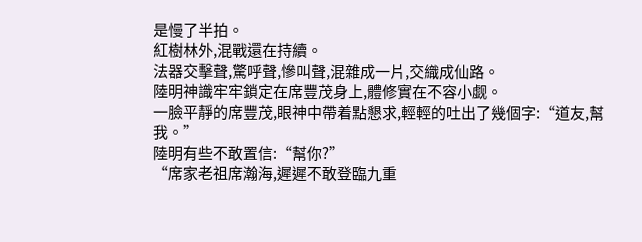是慢了半拍。
紅樹林外,混戰還在持續。
法器交擊聲,驚呼聲,慘叫聲,混雜成一片,交織成仙路。
陸明神識牢牢鎖定在席豐茂身上,體修實在不容小觑。
一臉平靜的席豐茂,眼神中帶着點懇求,輕輕的吐出了幾個字:“道友,幫我。”
陸明有些不敢置信:“幫你?”
“席家老祖席瀚海,遲遲不敢登臨九重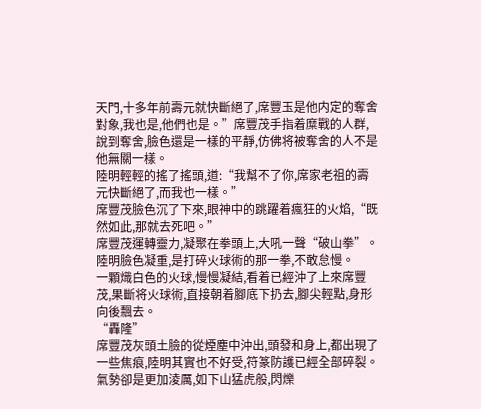天門,十多年前壽元就快斷絕了,席豐玉是他内定的奪舍對象,我也是,他們也是。”席豐茂手指着糜戰的人群,說到奪舍,臉色還是一樣的平靜,仿佛将被奪舍的人不是他無關一樣。
陸明輕輕的搖了搖頭,道:“我幫不了你,席家老祖的壽元快斷絕了,而我也一樣。”
席豐茂臉色沉了下來,眼神中的跳躍着瘋狂的火焰,“既然如此,那就去死吧。”
席豐茂運轉靈力,凝聚在拳頭上,大吼一聲“破山拳”。
陸明臉色凝重,是打碎火球術的那一拳,不敢怠慢。
一顆熾白色的火球,慢慢凝結,看着已經沖了上來席豐茂,果斷将火球術,直接朝着腳底下扔去,腳尖輕點,身形向後飄去。
“轟隆”
席豐茂灰頭土臉的從煙塵中沖出,頭發和身上,都出現了一些焦痕,陸明其實也不好受,符篆防護已經全部碎裂。
氣勢卻是更加淩厲,如下山猛虎般,閃爍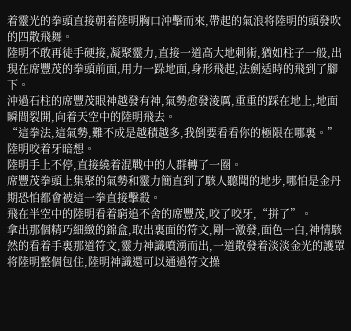着靈光的拳頭直接朝着陸明胸口沖擊而來,帶起的氣浪将陸明的頭發吹的四散飛舞。
陸明不敢再徒手硬接,凝聚靈力,直接一道高大地刺術,猶如柱子一般,出現在席豐茂的拳頭前面,用力一跺地面,身形飛起,法劍适時的飛到了腳下。
沖過石柱的席豐茂眼神越發有神,氣勢愈發淩厲,重重的踩在地上,地面瞬間裂開,向着天空中的陸明飛去。
“這拳法,這氣勢,難不成是越積越多,我倒要看看你的極限在哪裏。”陸明咬着牙暗想。
陸明手上不停,直接繞着混戰中的人群轉了一圈。
席豐茂拳頭上集聚的氣勢和靈力簡直到了駭人聽聞的地步,哪怕是金丹期恐怕都會被這一拳直接擊殺。
飛在半空中的陸明看着窮追不舍的席豐茂,咬了咬牙,“拼了”。
拿出那個精巧細緻的錦盒,取出裏面的符文,剛一激發,面色一白,神情駭然的看着手裏那道符文,靈力神識噴湧而出,一道散發着淡淡金光的護罩将陸明整個包住,陸明神識還可以通過符文操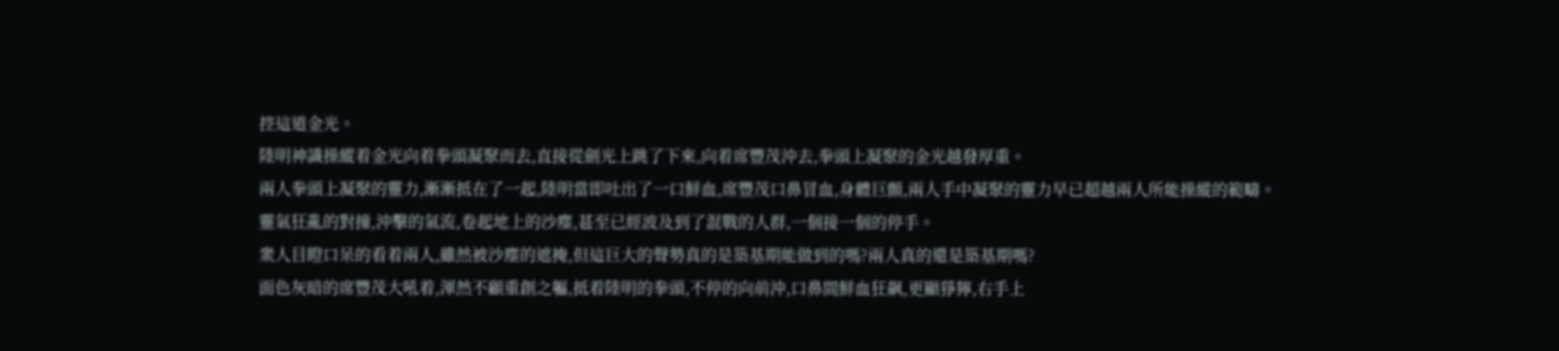控這道金光。
陸明神識操縱着金光向着拳頭凝聚而去,直接從劍光上跳了下來,向着席豐茂沖去,拳頭上凝聚的金光越發厚重。
兩人拳頭上凝聚的靈力,漸漸抵在了一起,陸明當即吐出了一口鮮血,席豐茂口鼻冒血,身體巨顫,兩人手中凝聚的靈力早已超越兩人所能操縱的範疇。
靈氣狂亂的對撞,沖擊的氣流,卷起地上的沙塵,甚至已經波及到了混戰的人群,一個接一個的停手。
衆人目瞪口呆的看着兩人,雖然被沙塵的遮掩,但這巨大的聲勢真的是築基期能做到的嗎?兩人真的還是築基期嗎?
面色灰暗的席豐茂大吼着,渾然不顧重創之軀,抵着陸明的拳頭,不停的向前沖,口鼻間鮮血狂飙,更顯猙獰,右手上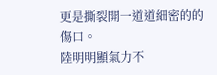更是撕裂開一道道細密的的傷口。
陸明明顯氣力不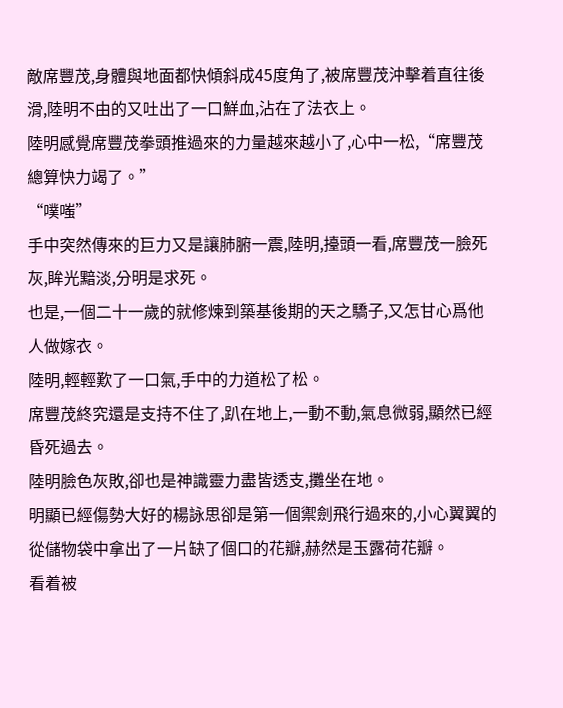敵席豐茂,身體與地面都快傾斜成45度角了,被席豐茂沖擊着直往後滑,陸明不由的又吐出了一口鮮血,沾在了法衣上。
陸明感覺席豐茂拳頭推過來的力量越來越小了,心中一松,“席豐茂總算快力竭了。”
“噗嗤”
手中突然傳來的巨力又是讓肺腑一震,陸明,擡頭一看,席豐茂一臉死灰,眸光黯淡,分明是求死。
也是,一個二十一歲的就修煉到築基後期的天之驕子,又怎甘心爲他人做嫁衣。
陸明,輕輕歎了一口氣,手中的力道松了松。
席豐茂終究還是支持不住了,趴在地上,一動不動,氣息微弱,顯然已經昏死過去。
陸明臉色灰敗,卻也是神識靈力盡皆透支,攤坐在地。
明顯已經傷勢大好的楊詠思卻是第一個禦劍飛行過來的,小心翼翼的從儲物袋中拿出了一片缺了個口的花瓣,赫然是玉露荷花瓣。
看着被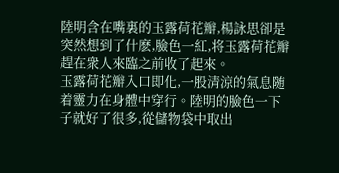陸明含在嘴裏的玉露荷花瓣,楊詠思卻是突然想到了什麽,臉色一紅,将玉露荷花瓣趕在衆人來臨之前收了起來。
玉露荷花瓣入口即化,一股清涼的氣息随着靈力在身體中穿行。陸明的臉色一下子就好了很多,從儲物袋中取出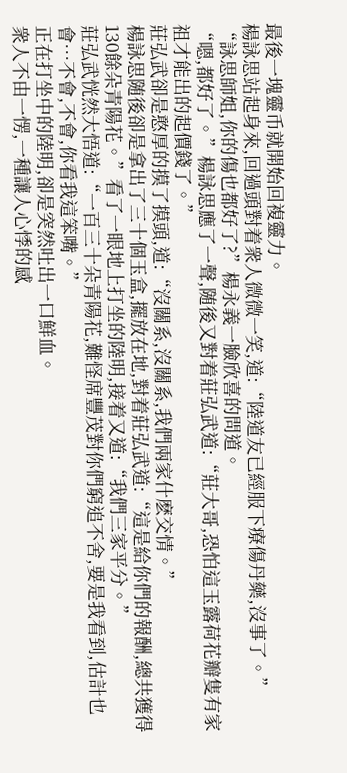最後一塊靈币就開始回複靈力。
楊詠思站起身來,回過頭對着衆人微微一笑,道:“陸道友已經服下療傷丹藥,沒事了。”
“詠思師姐,你的傷也都好了?”楊永義一臉欣喜的問道。
“嗯,都好了。”楊詠思應了一聲,随後又對着莊弘武道:“莊大哥,恐怕這玉露荷花瓣隻有家祖才能出的起價錢了。”
莊弘武卻是憨厚的摸了摸頭,道:“沒關系,沒關系,我們兩家什麽交情。”
楊詠思随後卻是拿出了三十個玉盒,擺放在地,對着莊弘武道:“這是給你們的報酬,總共獲得130餘朵青陽花。”看了一眼地上打坐的陸明,接着又道:“我們三家平分。”
莊弘武恍然大悟道:“一百三十朵青陽花,難怪席豐茂對你們窮追不舍,要是我看到,估計也會…不會,不會,你看我這笨嘴。”
正在打坐中的陸明,卻是突然吐出一口鮮血。
衆人不由一愣,一種讓人心悸的感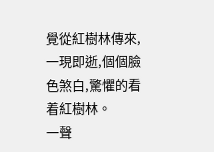覺從紅樹林傳來,一現即逝,個個臉色煞白,驚懼的看着紅樹林。
一聲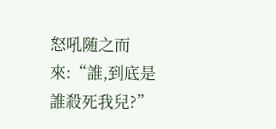怒吼随之而來:“誰,到底是誰殺死我兒?”